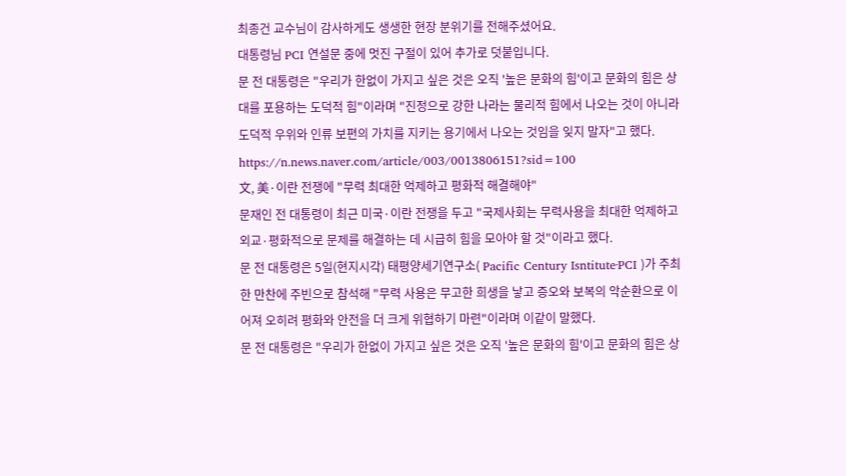최종건 교수님이 감사하게도 생생한 현장 분위기를 전해주셨어요.
대통령님 PCI 연설문 중에 멋진 구절이 있어 추가로 덧붙입니다.
문 전 대통령은 "우리가 한없이 가지고 싶은 것은 오직 '높은 문화의 힘'이고 문화의 힘은 상대를 포용하는 도덕적 힘"이라며 "진정으로 강한 나라는 물리적 힘에서 나오는 것이 아니라 도덕적 우위와 인류 보편의 가치를 지키는 용기에서 나오는 것임을 잊지 말자"고 했다.
https://n.news.naver.com/article/003/0013806151?sid=100
文, 美·이란 전쟁에 "무력 최대한 억제하고 평화적 해결해야"
문재인 전 대통령이 최근 미국·이란 전쟁을 두고 "국제사회는 무력사용을 최대한 억제하고 외교·평화적으로 문제를 해결하는 데 시급히 힘을 모아야 할 것"이라고 했다.
문 전 대통령은 5일(현지시각) 태평양세기연구소( Pacific Century Isntitute·PCI )가 주최한 만찬에 주빈으로 참석해 "무력 사용은 무고한 희생을 낳고 증오와 보복의 악순환으로 이어져 오히려 평화와 안전을 더 크게 위협하기 마련"이라며 이같이 말했다.
문 전 대통령은 "우리가 한없이 가지고 싶은 것은 오직 '높은 문화의 힘'이고 문화의 힘은 상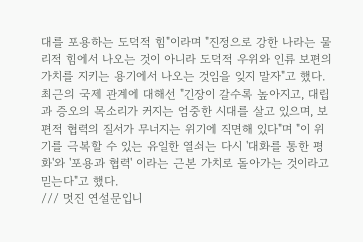대를 포용하는 도덕적 힘"이라며 "진정으로 강한 나라는 물리적 힘에서 나오는 것이 아니라 도덕적 우위와 인류 보편의 가치를 지키는 용기에서 나오는 것임을 잊지 말자"고 했다.
최근의 국제 관계에 대해선 "긴장이 갈수록 높아지고, 대립과 증오의 목소리가 커지는 엄중한 시대를 살고 있으며, 보편적 협력의 질서가 무너지는 위기에 직면해 있다"며 "이 위기를 극복할 수 있는 유일한 열쇠는 다시 '대화를 통한 평화'와 '포용과 협력' 이라는 근본 가치로 돌아가는 것이라고 믿는다"고 했다.
/// 멋진 연설문입니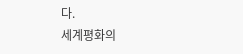다.
세계평화의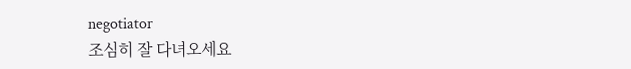negotiator
조심히 잘 다녀오세요